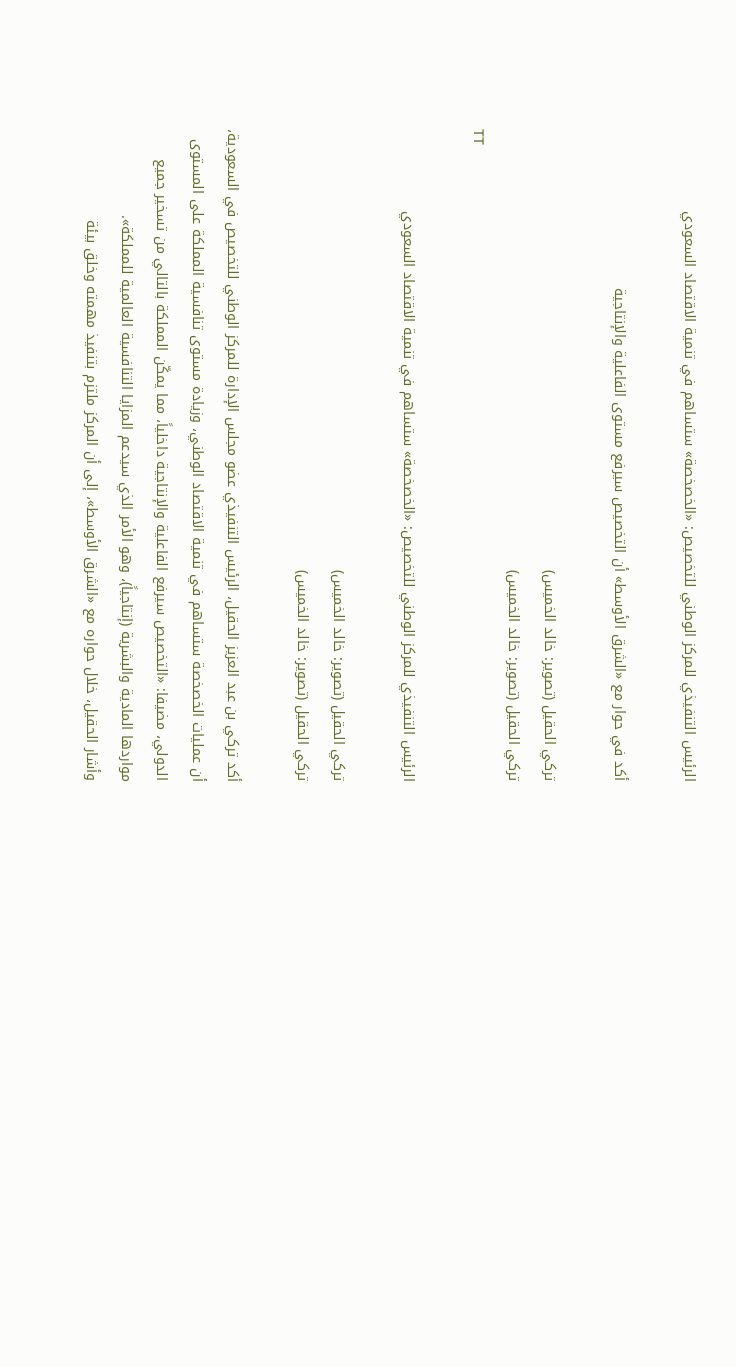الرئيس التنفيذي للمركز الوطني للتخصيص: «الخصخصة» ستساهم في تنمية الاقتصاد السعودي

أكد في حوار مع «الشرق الأوسط» أن التخصيص سيرفع مستوى الفاعلية والإنتاجية

تركي الحقيل (تصوير: خالد الخميس)
تركي الحقيل (تصوير: خالد الخميس)
TT

الرئيس التنفيذي للمركز الوطني للتخصيص: «الخصخصة» ستساهم في تنمية الاقتصاد السعودي

تركي الحقيل (تصوير: خالد الخميس)
تركي الحقيل (تصوير: خالد الخميس)

أكد تركي بن عبد العزيز الحقيل، الرئيس التنفيذي عضو مجلس الإدارة للمركز الوطني للتخصيص في السعودية، أن عمليات الخصخصة ستساهم في تنمية الاقتصاد الوطني، وزيادة مستوى تنافسية المملكة على المستوى الدولي، مضيفا: «التخصيص سيرفع الفاعلية والإنتاجية داخلياً، مما يمكّن المملكة بالتالي من تسخير جميع مواردها المادية والبشرية (إنتاجياً)، وهو الأمر الذي سيدعم المزايا التنافسية العالمية للمملكة».
وأشار الحقيل، خلال حواره مع «الشرق الأوسط»، إلى أن المركز ملتزم بتنفيذ مهمته وخلق بيئة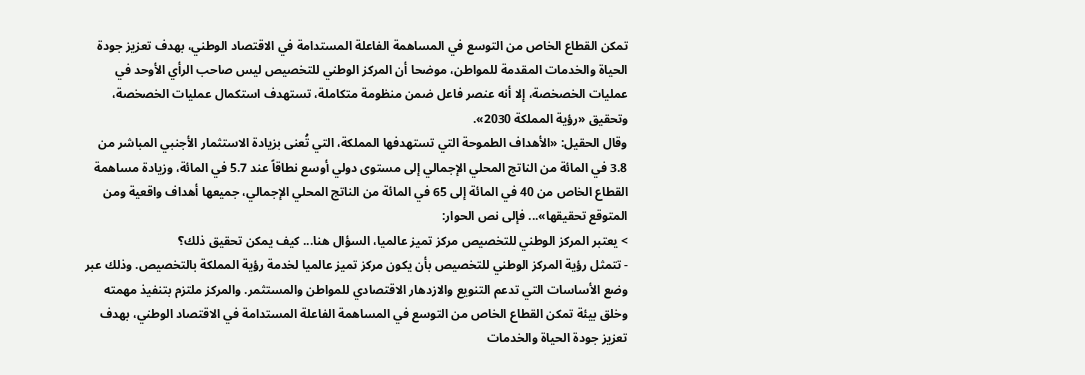تمكن القطاع الخاص من التوسع في المساهمة الفاعلة المستدامة في الاقتصاد الوطني، بهدف تعزيز جودة الحياة والخدمات المقدمة للمواطن، موضحا أن المركز الوطني للتخصيص ليس صاحب الرأي الأوحد في عمليات الخصخصة، إلا أنه عنصر فاعل ضمن منظومة متكاملة، تستهدف استكمال عمليات الخصخصة، وتحقيق «رؤية المملكة 2030».
وقال الحقيل: «الأهداف الطموحة التي تستهدفها المملكة، التي تُعنى بزيادة الاستثمار الأجنبي المباشر من 3.8 في المائة من الناتج المحلي الإجمالي إلى مستوى دولي أوسع نطاقاً عند 5.7 في المائة، وزيادة مساهمة القطاع الخاص من 40 في المائة إلى 65 في المائة من الناتج المحلي الإجمالي، جميعها أهداف واقعية ومن المتوقع تحقيقها»... فإلى نص الحوار:
> يعتبر المركز الوطني للتخصيص مركز تميز عالميا، السؤال هنا... كيف يمكن تحقيق ذلك؟
- تتمثل رؤية المركز الوطني للتخصيص بأن يكون مركز تميز عالميا لخدمة رؤية المملكة بالتخصيص. وذلك عبر وضع الأساسات التي تدعم التنويع والازدهار الاقتصادي للمواطن والمستثمر. والمركز ملتزم بتنفيذ مهمته وخلق بيئة تمكن القطاع الخاص من التوسع في المساهمة الفاعلة المستدامة في الاقتصاد الوطني، بهدف تعزيز جودة الحياة والخدمات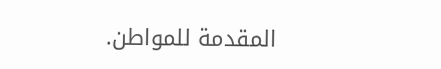المقدمة للمواطن.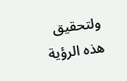ولتحقيق هذه الرؤية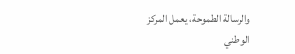والرسالة الطموحة، يعمل المركز الوطني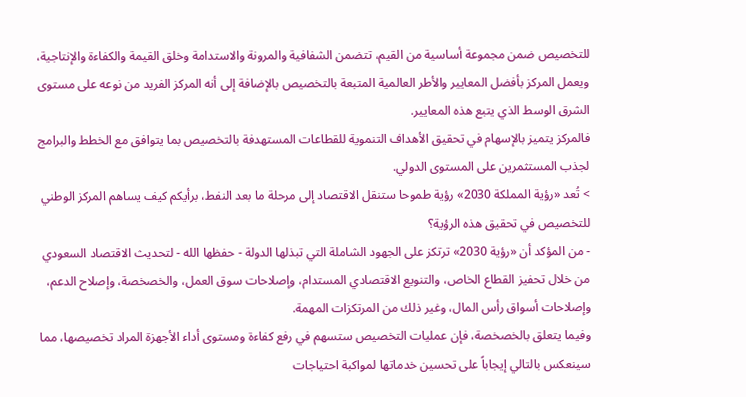للتخصيص ضمن مجموعة أساسية من القيم، تتضمن الشفافية والمرونة والاستدامة وخلق القيمة والكفاءة والإنتاجية، ويعمل المركز بأفضل المعايير والأطر العالمية المتبعة بالتخصيص بالإضافة إلى أنه المركز الفريد من نوعه على مستوى الشرق الوسط الذي يتبع هذه المعايير.
فالمركز يتميز بالإسهام في تحقيق الأهداف التنموية للقطاعات المستهدفة بالتخصيص بما يتوافق مع الخطط والبرامج لجذب المستثمرين على المستوى الدولي.
> تُعد «رؤية المملكة 2030» رؤية طموحا ستنقل الاقتصاد إلى مرحلة ما بعد النفط، برأيكم كيف يساهم المركز الوطني للتخصيص في تحقيق هذه الرؤية؟
- من المؤكد أن «رؤية 2030» ترتكز على الجهود الشاملة التي تبذلها الدولة - حفظها الله - لتحديث الاقتصاد السعودي من خلال تحفيز القطاع الخاص، والتنويع الاقتصادي المستدام، وإصلاحات سوق العمل، والخصخصة، وإصلاح الدعم، وإصلاحات أسواق رأس المال، وغير ذلك من المرتكزات المهمة.
وفيما يتعلق بالخصخصة، فإن عمليات التخصيص ستسهم في رفع كفاءة ومستوى أداء الأجهزة المراد تخصيصها، مما سينعكس بالتالي إيجاباً على تحسين خدماتها لمواكبة احتياجات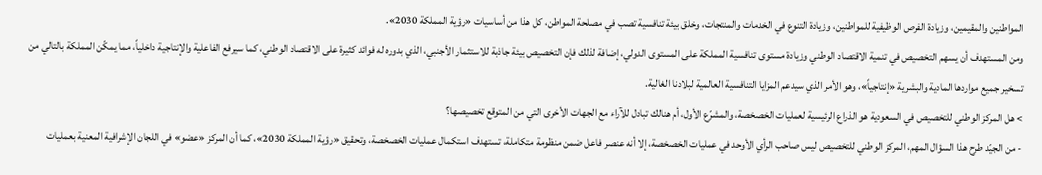المواطنين والمقيمين، وزيادة الفرص الوظيفية للمواطنين، وزيادة التنوع في الخدمات والمنتجات، وخلق بيئة تنافسية تصب في مصلحة المواطن، كل هذا من أساسيات «رؤية المملكة 2030».
ومن المستهدف أن يسهم التخصيص في تنمية الاقتصاد الوطني وزيادة مستوى تنافسية المملكة على المستوى الدولي، إضافة لذلك فإن التخصيص بيئة جاذبة للاستثمار الأجنبي، الذي بدوره له فوائد كثيرة على الاقتصاد الوطني، كما سيرفع الفاعلية والإنتاجية داخلياً، مما يمكّن المملكة بالتالي من تسخير جميع مواردها المادية والبشرية «إنتاجياً»، وهو الأمر الذي سيدعم المزايا التنافسية العالمية لبلادنا الغالية.
> هل المركز الوطني للتخصيص في السعودية هو الذراع الرئيسية لعمليات الخصخصة، والمشرّع الأول، أم هنالك تبادل للآراء مع الجهات الأخرى التي من المتوقع تخصيصها؟
- من الجيّد طرح هذا السؤال المهم، المركز الوطني للتخصيص ليس صاحب الرأي الأوحد في عمليات الخصخصة، إلا أنه عنصر فاعل ضمن منظومة متكاملة، تستهدف استكمال عمليات الخصخصة، وتحقيق «رؤية المملكة 2030»، كما أن المركز «عضو» في اللجان الإشرافية المعنية بعمليات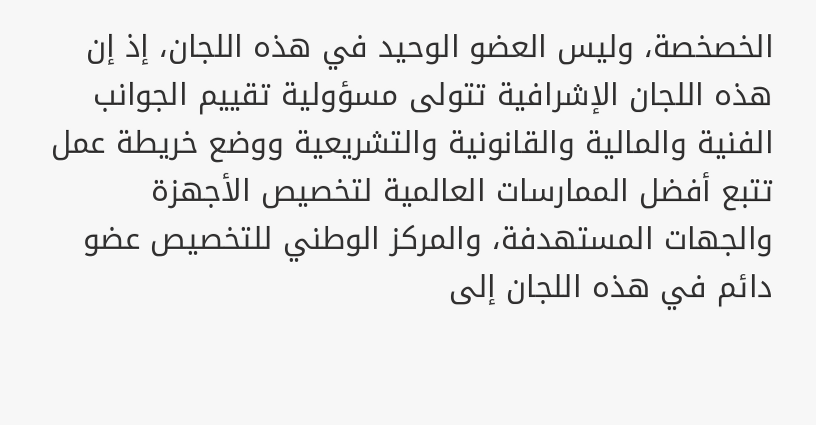الخصخصة، وليس العضو الوحيد في هذه اللجان، إذ إن هذه اللجان الإشرافية تتولى مسؤولية تقييم الجوانب الفنية والمالية والقانونية والتشريعية ووضع خريطة عمل تتبع أفضل الممارسات العالمية لتخصيص الأجهزة والجهات المستهدفة، والمركز الوطني للتخصيص عضو دائم في هذه اللجان إلى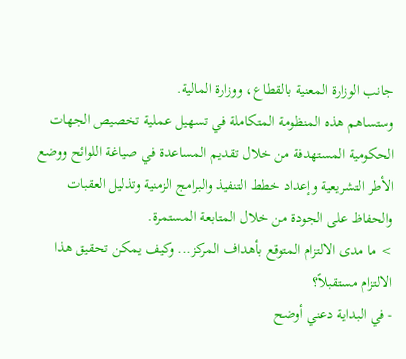جانب الوزارة المعنية بالقطاع، ووزارة المالية.
وستساهم هذه المنظومة المتكاملة في تسهيل عملية تخصيص الجهات الحكومية المستهدفة من خلال تقديم المساعدة في صياغة اللوائح ووضع الأطر التشريعية وإعداد خطط التنفيذ والبرامج الزمنية وتذليل العقبات والحفاظ على الجودة من خلال المتابعة المستمرة.
> ما مدى الالتزام المتوقع بأهداف المركز... وكيف يمكن تحقيق هذا الالتزام مستقبلاً؟
- في البداية دعني أوضح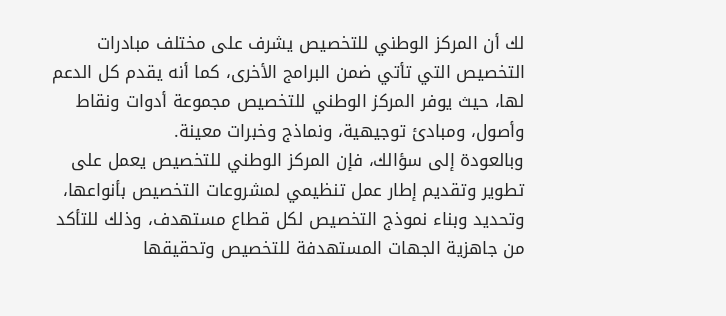لك أن المركز الوطني للتخصيص يشرف على مختلف مبادرات التخصيص التي تأتي ضمن البرامج الأخرى، كما أنه يقدم كل الدعم لها، حيث يوفر المركز الوطني للتخصيص مجموعة أدوات ونقاط وأصول، ومبادئ توجيهية، ونماذج وخبرات معينة.
وبالعودة إلى سؤالك، فإن المركز الوطني للتخصيص يعمل على تطوير وتقديم إطار عمل تنظيمي لمشروعات التخصيص بأنواعها، وتحديد وبناء نموذج التخصيص لكل قطاع مستهدف، وذلك للتأكد من جاهزية الجهات المستهدفة للتخصيص وتحقيقها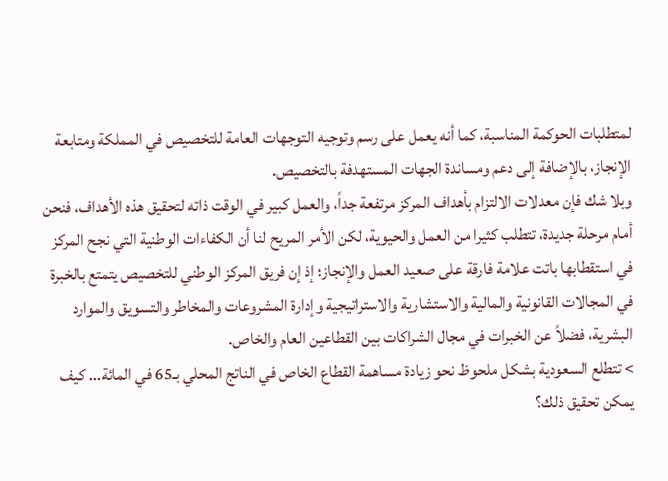لمتطلبات الحوكمة المناسبة، كما أنه يعمل على رسم وتوجيه التوجهات العامة للتخصيص في المملكة ومتابعة الإنجاز، بالإضافة إلى دعم ومساندة الجهات المستهدفة بالتخصيص.
وبلا شك فإن معدلات الالتزام بأهداف المركز مرتفعة جداً، والعمل كبير في الوقت ذاته لتحقيق هذه الأهداف، فنحن أمام مرحلة جديدة، تتطلب كثيرا من العمل والحيوية، لكن الأمر المريح لنا أن الكفاءات الوطنية التي نجح المركز في استقطابها باتت علامة فارقة على صعيد العمل والإنجاز؛ إذ إن فريق المركز الوطني للتخصيص يتمتع بالخبرة في المجالات القانونية والمالية والاستشارية والاستراتيجية وإدارة المشروعات والمخاطر والتسويق والموارد البشرية، فضلاً عن الخبرات في مجال الشراكات بين القطاعين العام والخاص.
> تتطلع السعودية بشكل ملحوظ نحو زيادة مساهمة القطاع الخاص في الناتج المحلي بـ65 في المائة... كيف يمكن تحقيق ذلك؟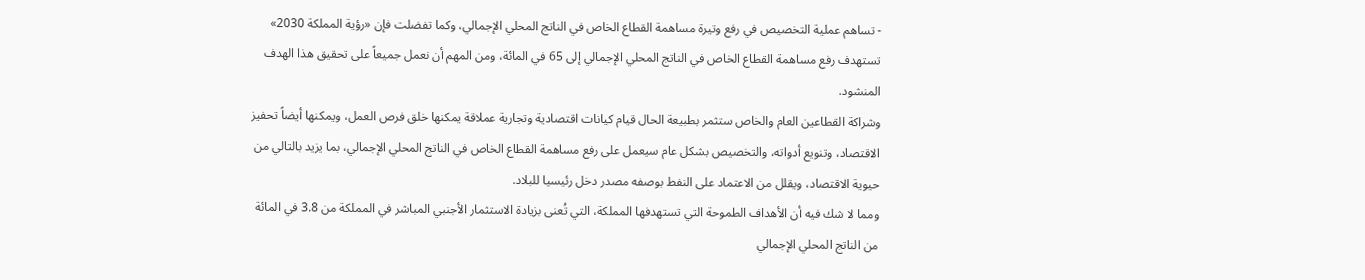- تساهم عملية التخصيص في رفع وتيرة مساهمة القطاع الخاص في الناتج المحلي الإجمالي، وكما تفضلت فإن «رؤية المملكة 2030» تستهدف رفع مساهمة القطاع الخاص في الناتج المحلي الإجمالي إلى 65 في المائة، ومن المهم أن نعمل جميعاً على تحقيق هذا الهدف المنشود.
وشراكة القطاعين العام والخاص ستثمر بطبيعة الحال قيام كيانات اقتصادية وتجارية عملاقة يمكنها خلق فرص العمل، ويمكنها أيضاً تحفيز الاقتصاد، وتنويع أدواته، والتخصيص بشكل عام سيعمل على رفع مساهمة القطاع الخاص في الناتج المحلي الإجمالي، بما يزيد بالتالي من حيوية الاقتصاد، ويقلل من الاعتماد على النفط بوصفه مصدر دخل رئيسيا للبلاد.
ومما لا شك فيه أن الأهداف الطموحة التي تستهدفها المملكة، التي تُعنى بزيادة الاستثمار الأجنبي المباشر في المملكة من 3.8 في المائة من الناتج المحلي الإجمالي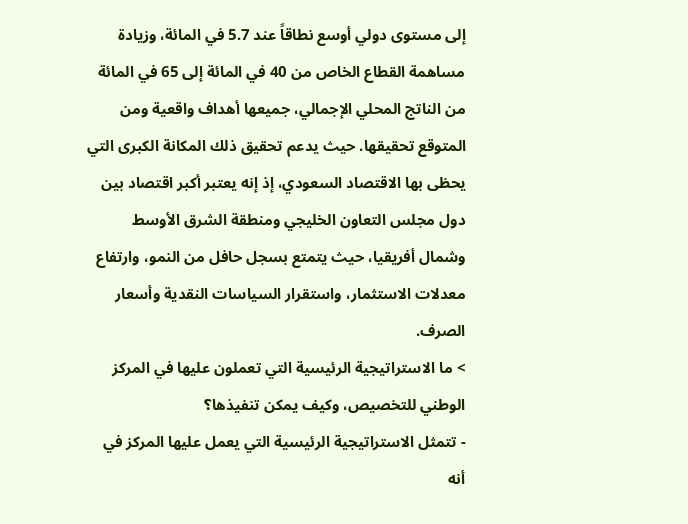إلى مستوى دولي أوسع نطاقاً عند 5.7 في المائة، وزيادة مساهمة القطاع الخاص من 40 في المائة إلى 65 في المائة من الناتج المحلي الإجمالي، جميعها أهداف واقعية ومن المتوقع تحقيقها. حيث يدعم تحقيق ذلك المكانة الكبرى التي يحظى بها الاقتصاد السعودي، إذ إنه يعتبر أكبر اقتصاد بين دول مجلس التعاون الخليجي ومنطقة الشرق الأوسط وشمال أفريقيا، حيث يتمتع بسجل حافل من النمو، وارتفاع معدلات الاستثمار، واستقرار السياسات النقدية وأسعار الصرف.
> ما الاستراتيجية الرئيسية التي تعملون عليها في المركز الوطني للتخصيص، وكيف يمكن تنفيذها؟
- تتمثل الاستراتيجية الرئيسية التي يعمل عليها المركز في أنه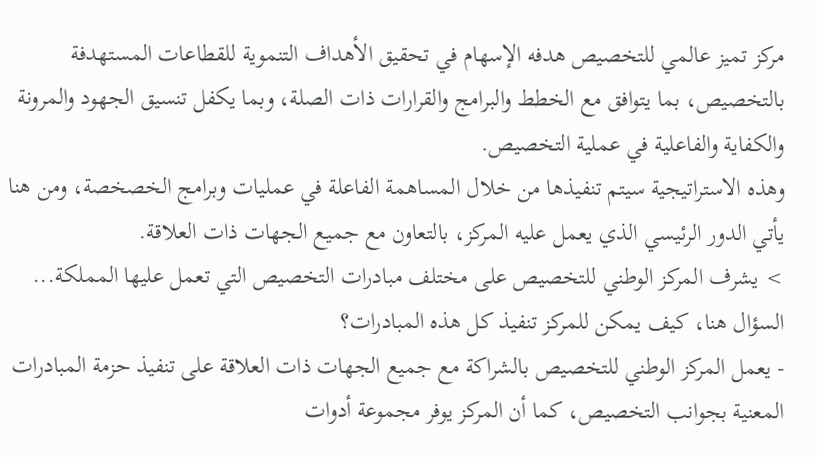مركز تميز عالمي للتخصيص هدفه الإسهام في تحقيق الأهداف التنموية للقطاعات المستهدفة بالتخصيص، بما يتوافق مع الخطط والبرامج والقرارات ذات الصلة، وبما يكفل تنسيق الجهود والمرونة والكفاية والفاعلية في عملية التخصيص.
وهذه الاستراتيجية سيتم تنفيذها من خلال المساهمة الفاعلة في عمليات وبرامج الخصخصة، ومن هنا يأتي الدور الرئيسي الذي يعمل عليه المركز، بالتعاون مع جميع الجهات ذات العلاقة.
> يشرف المركز الوطني للتخصيص على مختلف مبادرات التخصيص التي تعمل عليها المملكة... السؤال هنا، كيف يمكن للمركز تنفيذ كل هذه المبادرات؟
- يعمل المركز الوطني للتخصيص بالشراكة مع جميع الجهات ذات العلاقة على تنفيذ حزمة المبادرات المعنية بجوانب التخصيص، كما أن المركز يوفر مجموعة أدوات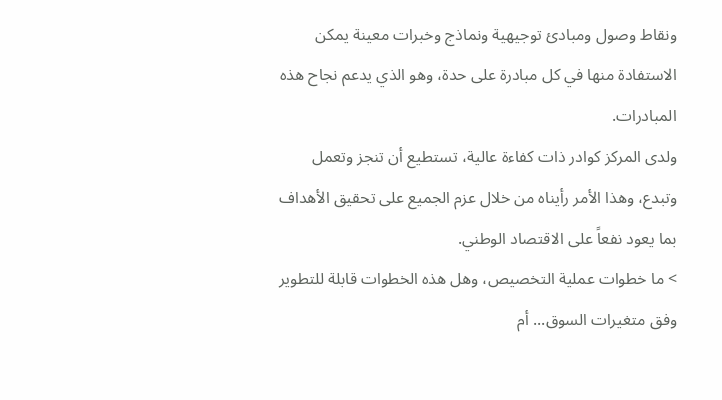ونقاط وصول ومبادئ توجيهية ونماذج وخبرات معينة يمكن الاستفادة منها في كل مبادرة على حدة، وهو الذي يدعم نجاح هذه المبادرات.
ولدى المركز كوادر ذات كفاءة عالية، تستطيع أن تنجز وتعمل وتبدع، وهذا الأمر رأيناه من خلال عزم الجميع على تحقيق الأهداف بما يعود نفعاً على الاقتصاد الوطني.
> ما خطوات عملية التخصيص، وهل هذه الخطوات قابلة للتطوير وفق متغيرات السوق... أم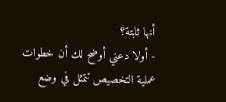أنها ثابتة؟
- أولا دعني أوضح لك أن خطوات عملية التخصيص تتمثل في وضع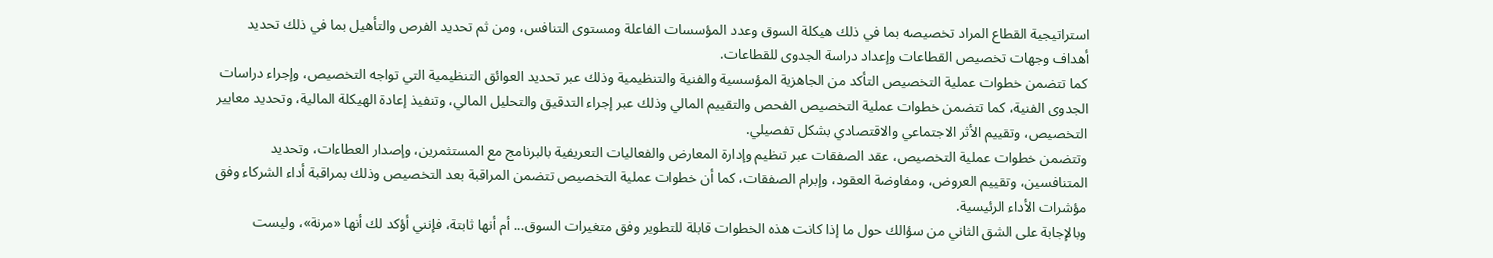استراتيجية القطاع المراد تخصيصه بما في ذلك هيكلة السوق وعدد المؤسسات الفاعلة ومستوى التنافس، ومن ثم تحديد الفرص والتأهيل بما في ذلك تحديد أهداف وجهات تخصيص القطاعات وإعداد دراسة الجدوى للقطاعات.
كما تتضمن خطوات عملية التخصيص التأكد من الجاهزية المؤسسية والفنية والتنظيمية وذلك عبر تحديد العوائق التنظيمية التي تواجه التخصيص، وإجراء دراسات الجدوى الفنية، كما تتضمن خطوات عملية التخصيص الفحص والتقييم المالي وذلك عبر إجراء التدقيق والتحليل المالي، وتنفيذ إعادة الهيكلة المالية، وتحديد معايير التخصيص، وتقييم الأثر الاجتماعي والاقتصادي بشكل تفصيلي.
وتتضمن خطوات عملية التخصيص، عقد الصفقات عبر تنظيم وإدارة المعارض والفعاليات التعريفية بالبرنامج مع المستثمرين، وإصدار العطاءات، وتحديد المتنافسين، وتقييم العروض، ومفاوضة العقود، وإبرام الصفقات، كما أن خطوات عملية التخصيص تتضمن المراقبة بعد التخصيص وذلك بمراقبة أداء الشركاء وفق مؤشرات الأداء الرئيسية.
وبالإجابة على الشق الثاني من سؤالك حول ما إذا كانت هذه الخطوات قابلة للتطوير وفق متغيرات السوق... أم أنها ثابتة، فإنني أؤكد لك أنها «مرنة»، وليست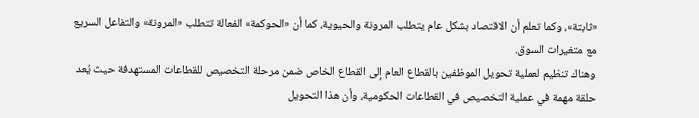«ثابتة»، وكما تعلم أن الاقتصاد بشكل عام يتطلب المرونة والحيوية، كما أن «الحوكمة» الفعالة تتطلب «المرونة» والتفاعل السريع مع متغيرات السوق.
وهناك تنظيم لعملية تحويل الموظفين بالقطاع العام إلى القطاع الخاص ضمن مرحلة التخصيص للقطاعات المستهدفة حيث يُعد حلقة مهمة في عملية التخصيص في القطاعات الحكومية، وأن هذا التحويل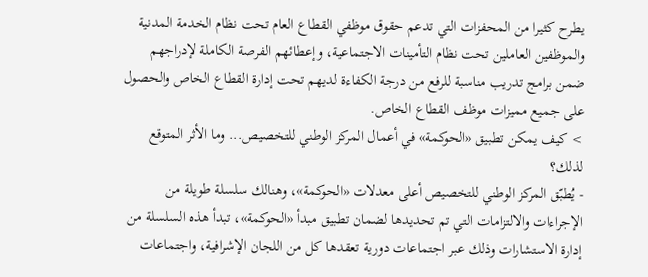يطرح كثيرا من المحفزات التي تدعم حقوق موظفي القطاع العام تحت نظام الخدمة المدنية والموظفين العاملين تحت نظام التأمينات الاجتماعية، وإعطائهم الفرصة الكاملة لإدراجهم ضمن برامج تدريب مناسبة للرفع من درجة الكفاءة لديهم تحت إدارة القطاع الخاص والحصول على جميع مميزات موظف القطاع الخاص.
> كيف يمكن تطبيق «الحوكمة» في أعمال المركز الوطني للتخصيص... وما الأثر المتوقع لذلك؟
- يُطبّق المركز الوطني للتخصيص أعلى معدلات «الحوكمة»، وهنالك سلسلة طويلة من الإجراءات والالتزامات التي تم تحديدها لضمان تطبيق مبدأ «الحوكمة»، تبدأ هذه السلسلة من إدارة الاستشارات وذلك عبر اجتماعات دورية تعقدها كل من اللجان الإشرافية، واجتماعات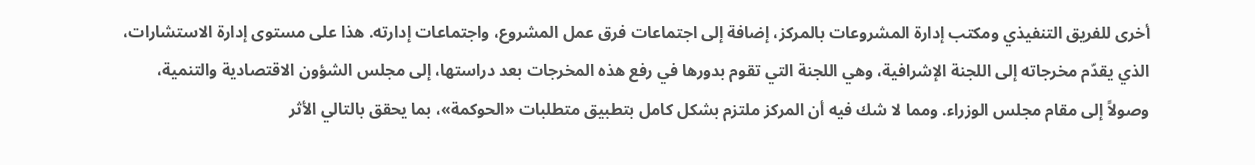أخرى للفريق التنفيذي ومكتب إدارة المشروعات بالمركز، إضافة إلى اجتماعات فرق عمل المشروع، واجتماعات إدارته. هذا على مستوى إدارة الاستشارات، الذي يقدّم مخرجاته إلى اللجنة الإشرافية، وهي اللجنة التي تقوم بدورها في رفع هذه المخرجات بعد دراستها، إلى مجلس الشؤون الاقتصادية والتنمية، وصولاً إلى مقام مجلس الوزراء. ومما لا شك فيه أن المركز ملتزم بشكل كامل بتطبيق متطلبات «الحوكمة»، بما يحقق بالتالي الأثر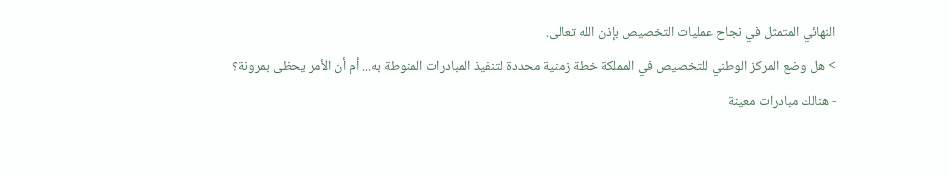النهائي المتمثل في نجاح عمليات التخصيص بإذن الله تعالى.
> هل وضع المركز الوطني للتخصيص في المملكة خطة زمنية محددة لتنفيذ المبادرات المنوطة به... أم أن الأمر يحظى بمرونة؟
- هنالك مبادرات معينة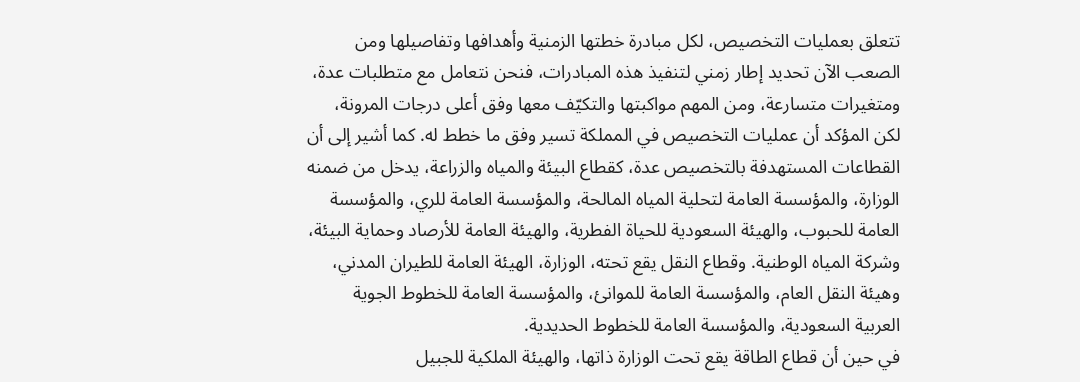تتعلق بعمليات التخصيص، لكل مبادرة خطتها الزمنية وأهدافها وتفاصيلها ومن الصعب الآن تحديد إطار زمني لتنفيذ هذه المبادرات، فنحن نتعامل مع متطلبات عدة، ومتغيرات متسارعة، ومن المهم مواكبتها والتكيّف معها وفق أعلى درجات المرونة، لكن المؤكد أن عمليات التخصيص في المملكة تسير وفق ما خطط له. كما أشير إلى أن القطاعات المستهدفة بالتخصيص عدة، كقطاع البيئة والمياه والزراعة، يدخل من ضمنه الوزارة، والمؤسسة العامة لتحلية المياه المالحة، والمؤسسة العامة للري، والمؤسسة العامة للحبوب، والهيئة السعودية للحياة الفطرية، والهيئة العامة للأرصاد وحماية البيئة، وشركة المياه الوطنية. وقطاع النقل يقع تحته، الوزارة، الهيئة العامة للطيران المدني، وهيئة النقل العام، والمؤسسة العامة للموانئ، والمؤسسة العامة للخطوط الجوية العربية السعودية، والمؤسسة العامة للخطوط الحديدية.
في حين أن قطاع الطاقة يقع تحت الوزارة ذاتها، والهيئة الملكية للجبيل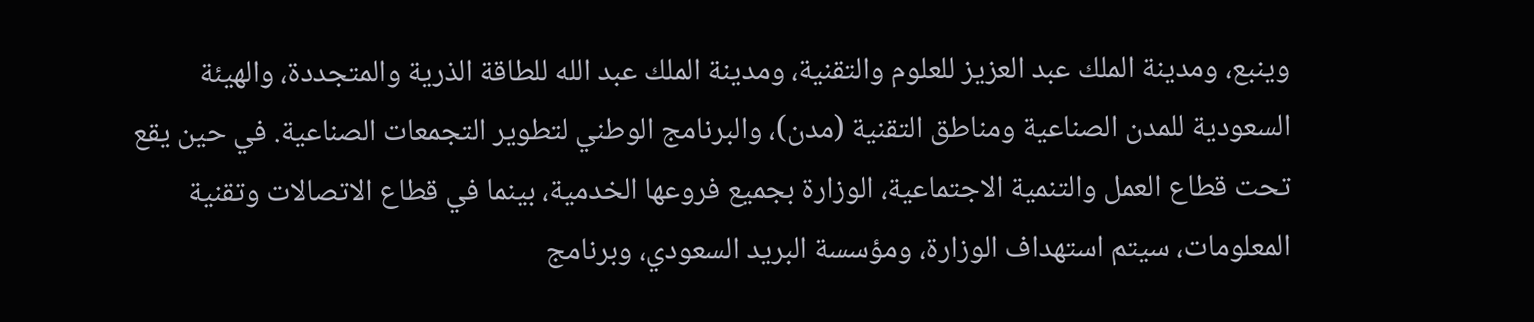وينبع، ومدينة الملك عبد العزيز للعلوم والتقنية، ومدينة الملك عبد الله للطاقة الذرية والمتجددة، والهيئة السعودية للمدن الصناعية ومناطق التقنية (مدن)، والبرنامج الوطني لتطوير التجمعات الصناعية. في حين يقع تحت قطاع العمل والتنمية الاجتماعية، الوزارة بجميع فروعها الخدمية، بينما في قطاع الاتصالات وتقنية المعلومات، سيتم استهداف الوزارة، ومؤسسة البريد السعودي، وبرنامج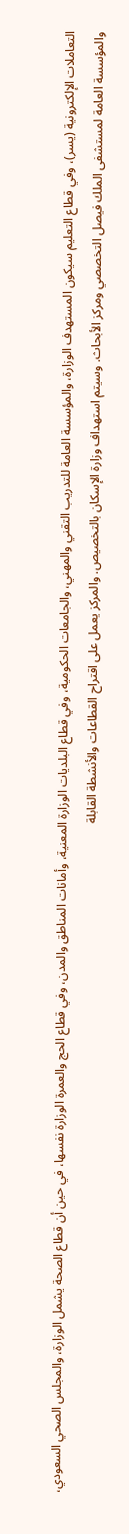التعاملات الإلكترونية (يسر)، وفي قطاع التعليم سيكون المستهدف الوزارة، والمؤسسة العامة للتدريب التقني والمهني، والجامعات الحكومية، وفي قطاع البلديات الوزارة المعنية، وأمانات المناطق والمدن، وفي قطاع الحج والعمرة الوزارة نفسها، في حين أن قطاع الصحة يشمل الوزارة، والمجلس الصحي السعودي، والمؤسسة العامة لمستشفى الملك فيصل التخصصي ومركز الأبحاث. وسيتم استهداف وزارة الإسكان بالتخصيص. والمركز يعمل على اقتراح القطاعات والأنشطة القابلة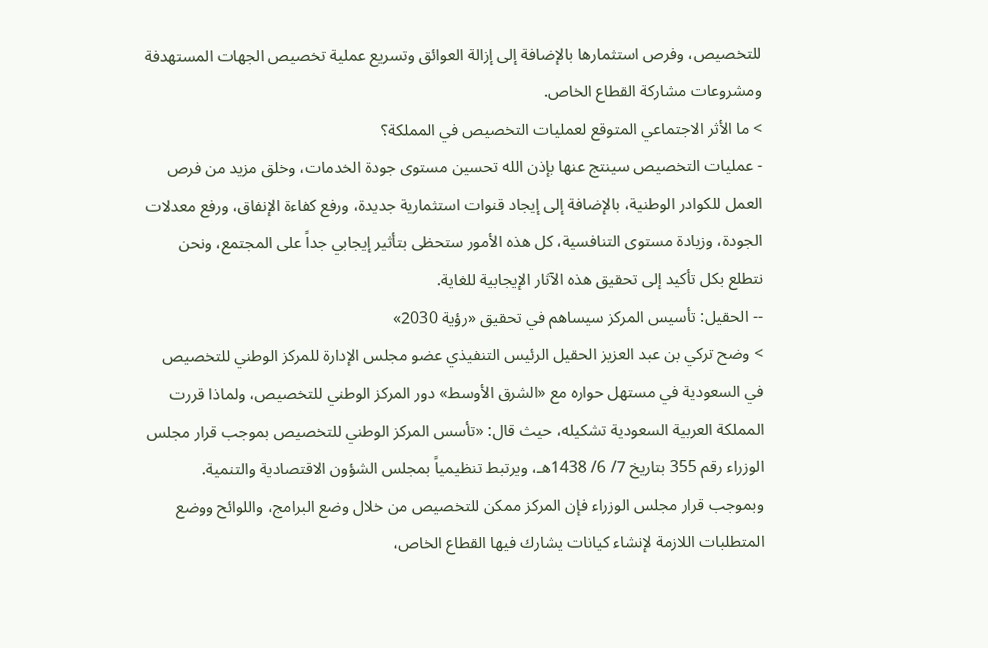للتخصيص، وفرص استثمارها بالإضافة إلى إزالة العوائق وتسريع عملية تخصيص الجهات المستهدفة ومشروعات مشاركة القطاع الخاص.
> ما الأثر الاجتماعي المتوقع لعمليات التخصيص في المملكة؟
- عمليات التخصيص سينتج عنها بإذن الله تحسين مستوى جودة الخدمات، وخلق مزيد من فرص العمل للكوادر الوطنية، بالإضافة إلى إيجاد قنوات استثمارية جديدة، ورفع كفاءة الإنفاق، ورفع معدلات الجودة، وزيادة مستوى التنافسية، كل هذه الأمور ستحظى بتأثير إيجابي جداً على المجتمع، ونحن نتطلع بكل تأكيد إلى تحقيق هذه الآثار الإيجابية للغاية.
-- الحقيل: تأسيس المركز سيساهم في تحقيق «رؤية 2030»
> وضح تركي بن عبد العزيز الحقيل الرئيس التنفيذي عضو مجلس الإدارة للمركز الوطني للتخصيص في السعودية في مستهل حواره مع «الشرق الأوسط» دور المركز الوطني للتخصيص، ولماذا قررت المملكة العربية السعودية تشكيله، حيث قال: «تأسس المركز الوطني للتخصيص بموجب قرار مجلس الوزراء رقم 355 بتاريخ 7/ 6/ 1438هـ، ويرتبط تنظيمياً بمجلس الشؤون الاقتصادية والتنمية. وبموجب قرار مجلس الوزراء فإن المركز ممكن للتخصيص من خلال وضع البرامج، واللوائح ووضع المتطلبات اللازمة لإنشاء كيانات يشارك فيها القطاع الخاص،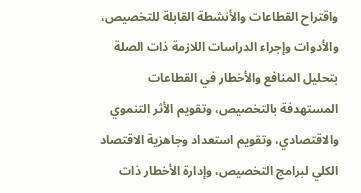واقتراح القطاعات والأنشطة القابلة للتخصيص، والأدوات وإجراء الدراسات اللازمة ذات الصلة بتحليل المنافع والأخطار في القطاعات المستهدفة بالتخصيص، وتقويم الأثر التنموي والاقتصادي، وتقويم استعداد وجاهزية الاقتصاد الكلي لبرامج التخصيص، وإدارة الأخطار ذات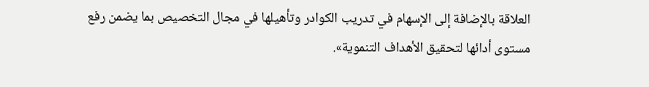العلاقة بالإضافة إلى الإسهام في تدريب الكوادر وتأهيلها في مجال التخصيص بما يضمن رفع مستوى أدائها لتحقيق الأهداف التنموية».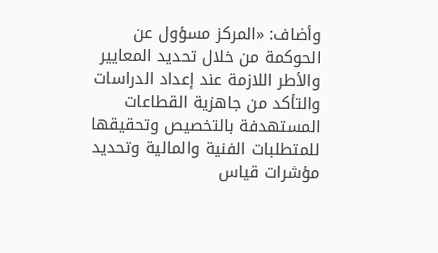وأضاف: «المركز مسؤول عن الحوكمة من خلال تحديد المعايير والأطر اللازمة عند إعداد الدراسات والتأكد من جاهزية القطاعات المستهدفة بالتخصيص وتحقيقها للمتطلبات الفنية والمالية وتحديد مؤشرات قياس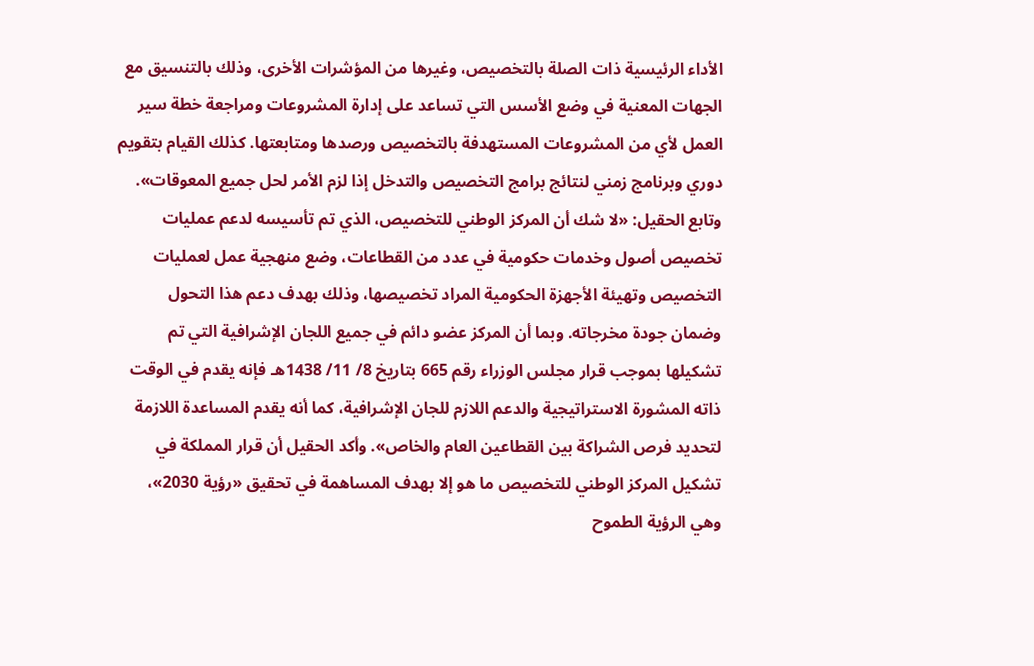الأداء الرئيسية ذات الصلة بالتخصيص، وغيرها من المؤشرات الأخرى، وذلك بالتنسيق مع الجهات المعنية في وضع الأسس التي تساعد على إدارة المشروعات ومراجعة خطة سير العمل لأي من المشروعات المستهدفة بالتخصيص ورصدها ومتابعتها. كذلك القيام بتقويم دوري وبرنامج زمني لنتائج برامج التخصيص والتدخل إذا لزم الأمر لحل جميع المعوقات».
وتابع الحقيل: «لا شك أن المركز الوطني للتخصيص، الذي تم تأسيسه لدعم عمليات تخصيص أصول وخدمات حكومية في عدد من القطاعات، وضع منهجية عمل لعمليات التخصيص وتهيئة الأجهزة الحكومية المراد تخصيصها، وذلك بهدف دعم هذا التحول وضمان جودة مخرجاته. وبما أن المركز عضو دائم في جميع اللجان الإشرافية التي تم تشكيلها بموجب قرار مجلس الوزراء رقم 665 بتاريخ 8/ 11/ 1438هـ فإنه يقدم في الوقت ذاته المشورة الاستراتيجية والدعم اللازم للجان الإشرافية، كما أنه يقدم المساعدة اللازمة لتحديد فرص الشراكة بين القطاعين العام والخاص». وأكد الحقيل أن قرار المملكة في تشكيل المركز الوطني للتخصيص ما هو إلا بهدف المساهمة في تحقيق «رؤية 2030»، وهي الرؤية الطموح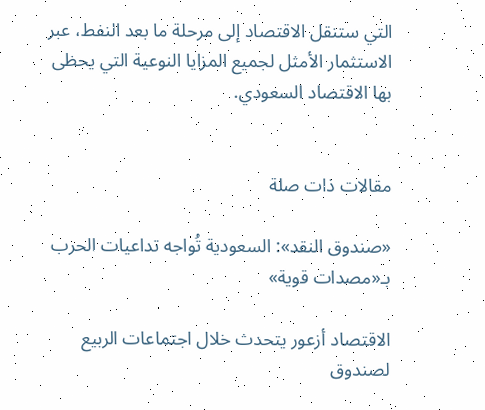التي ستنقل الاقتصاد إلى مرحلة ما بعد النفط، عبر الاستثمار الأمثل لجميع المزايا النوعية التي يحظى بها الاقتصاد السعودي.


مقالات ذات صلة

«صندوق النقد»: السعودية تُواجه تداعيات الحرب بـ«مصدات قوية»

الاقتصاد أزعور يتحدث خلال اجتماعات الربيع لصندوق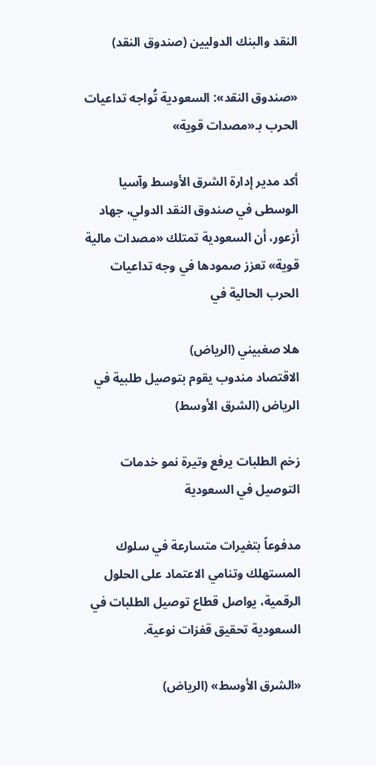النقد والبنك الدوليين (صندوق النقد)

«صندوق النقد»: السعودية تُواجه تداعيات الحرب بـ«مصدات قوية»

أكد مدير إدارة الشرق الأوسط وآسيا الوسطى في صندوق النقد الدولي، جهاد أزعور، أن السعودية تمتلك «مصدات مالية قوية» تعزز صمودها في وجه تداعيات الحرب الحالية في

هلا صغبيني (الرياض)
الاقتصاد مندوب يقوم بتوصيل طلبية في الرياض (الشرق الأوسط)

زخم الطلبات يرفع وتيرة نمو خدمات التوصيل في السعودية

مدفوعاً بتغيرات متسارعة في سلوك المستهلك وتنامي الاعتماد على الحلول الرقمية، يواصل قطاع توصيل الطلبات في السعودية تحقيق قفزات نوعية.

«الشرق الأوسط» (الرياض)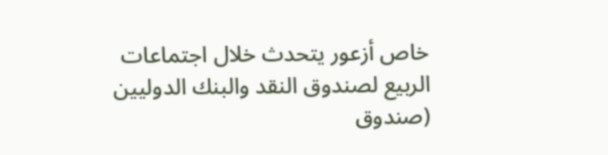خاص أزعور يتحدث خلال اجتماعات الربيع لصندوق النقد والبنك الدوليين (صندوق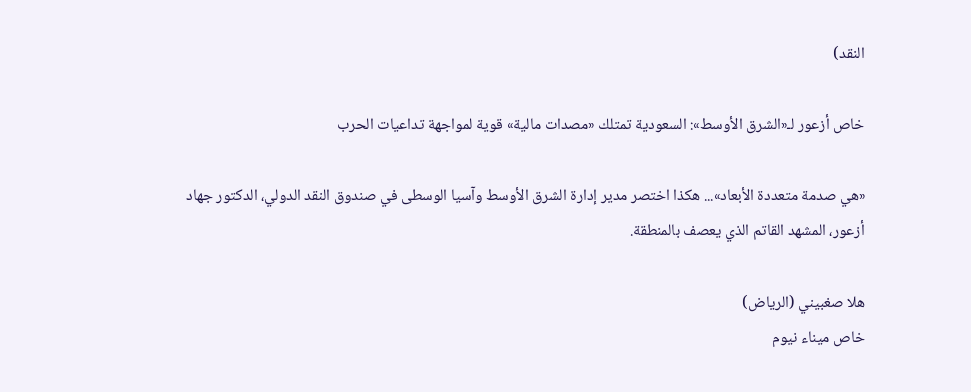النقد)

خاص أزعور لـ«الشرق الأوسط»: السعودية تمتلك «مصدات مالية» قوية لمواجهة تداعيات الحرب

«هي صدمة متعددة الأبعاد»... هكذا اختصر مدير إدارة الشرق الأوسط وآسيا الوسطى في صندوق النقد الدولي، الدكتور جهاد أزعور، المشهد القاتم الذي يعصف بالمنطقة.

هلا صغبيني (الرياض)
خاص ميناء نيوم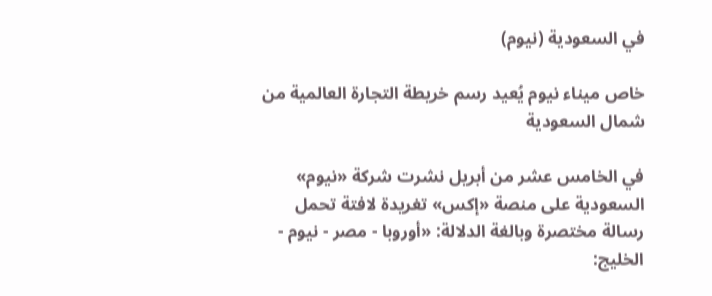في السعودية (نيوم)

خاص ميناء نيوم يُعيد رسم خريطة التجارة العالمية من شمال السعودية

في الخامس عشر من أبريل نشرت شركة «نيوم» السعودية على منصة «إكس» تغريدة لافتة تحمل رسالة مختصرة وبالغة الدلالة: «أوروبا - مصر - نيوم - الخليج: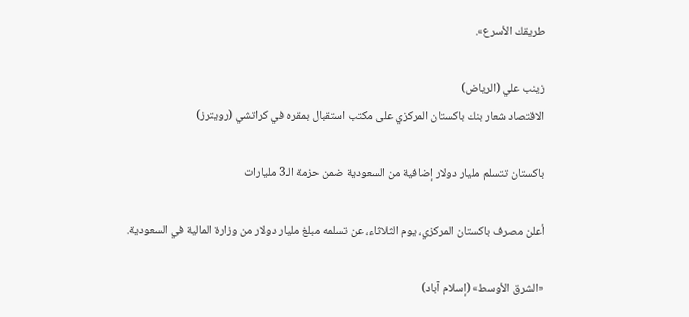طريقك الأسرع».

زينب علي (الرياض)
الاقتصاد شعار بنك باكستان المركزي على مكتب استقبال بمقره في كراتشي (رويترز)

باكستان تتسلم مليار دولار إضافية من السعودية ضمن حزمة الـ3 مليارات

أعلن مصرف باكستان المركزي، يوم الثلاثاء، عن تسلمه مبلغ مليار دولار من وزارة المالية في السعودية.

«الشرق الأوسط» (إسلام آباد)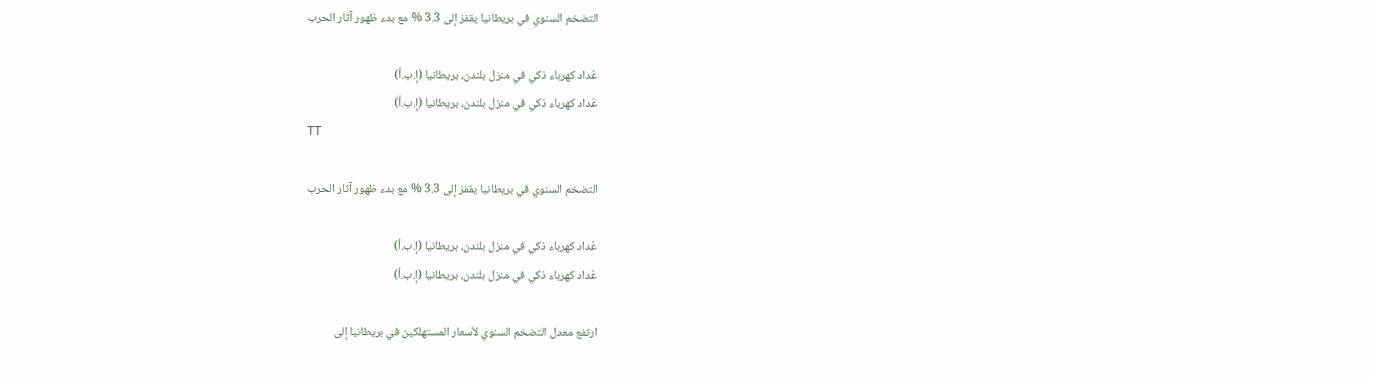التضخم السنوي في بريطانيا يقفز إلى 3.3 % مع بدء ظهور آثار الحرب

عّداد كهرباء ذكي في منزل بلندن، بريطانيا (إ.ب.أ)
عّداد كهرباء ذكي في منزل بلندن، بريطانيا (إ.ب.أ)
TT

التضخم السنوي في بريطانيا يقفز إلى 3.3 % مع بدء ظهور آثار الحرب

عّداد كهرباء ذكي في منزل بلندن، بريطانيا (إ.ب.أ)
عّداد كهرباء ذكي في منزل بلندن، بريطانيا (إ.ب.أ)

ارتفع معدل التضخم السنوي لأسعار المستهلكين في بريطانيا إلى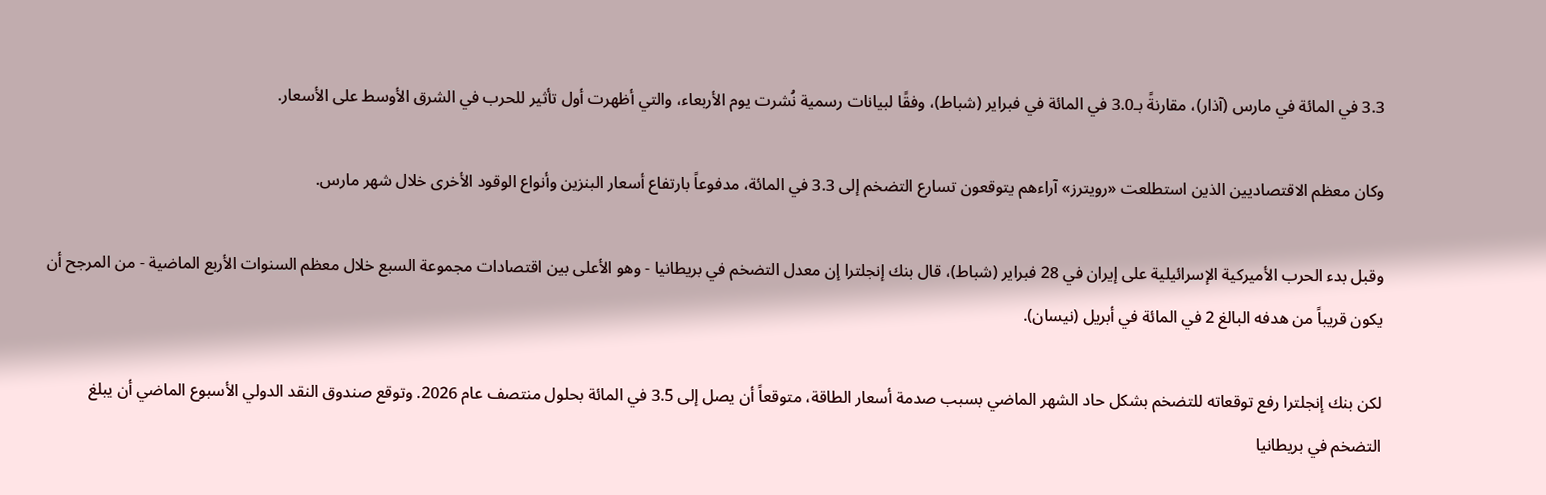3.3 في المائة في مارس (آذار)، مقارنةً بـ3.0 في المائة في فبراير (شباط)، وفقًا لبيانات رسمية نُشرت يوم الأربعاء، والتي أظهرت أول تأثير للحرب في الشرق الأوسط على الأسعار.

وكان معظم الاقتصاديين الذين استطلعت «رويترز» آراءهم يتوقعون تسارع التضخم إلى 3.3 في المائة، مدفوعاً بارتفاع أسعار البنزين وأنواع الوقود الأخرى خلال شهر مارس.

وقبل بدء الحرب الأميركية الإسرائيلية على إيران في 28 فبراير (شباط)، قال بنك إنجلترا إن معدل التضخم في بريطانيا - وهو الأعلى بين اقتصادات مجموعة السبع خلال معظم السنوات الأربع الماضية - من المرجح أن يكون قريباً من هدفه البالغ 2 في المائة في أبريل (نيسان).

لكن بنك إنجلترا رفع توقعاته للتضخم بشكل حاد الشهر الماضي بسبب صدمة أسعار الطاقة، متوقعاً أن يصل إلى 3.5 في المائة بحلول منتصف عام 2026. وتوقع صندوق النقد الدولي الأسبوع الماضي أن يبلغ التضخم في بريطانيا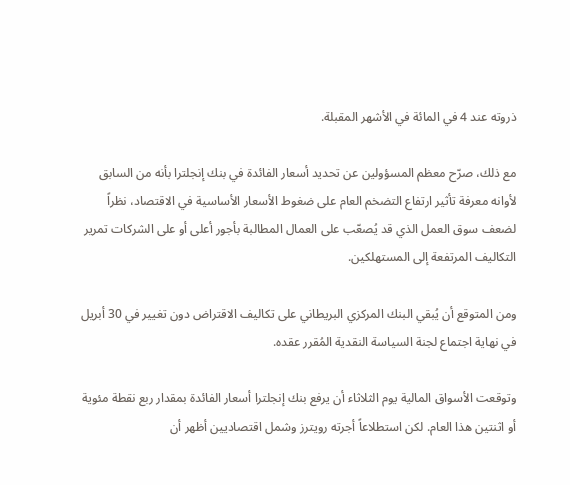ذروته عند 4 في المائة في الأشهر المقبلة.

مع ذلك، صرّح معظم المسؤولين عن تحديد أسعار الفائدة في بنك إنجلترا بأنه من السابق لأوانه معرفة تأثير ارتفاع التضخم العام على ضغوط الأسعار الأساسية في الاقتصاد، نظراً لضعف سوق العمل الذي قد يُصعّب على العمال المطالبة بأجور أعلى أو على الشركات تمرير التكاليف المرتفعة إلى المستهلكين.

ومن المتوقع أن يُبقي البنك المركزي البريطاني على تكاليف الاقتراض دون تغيير في 30 أبريل في نهاية اجتماع لجنة السياسة النقدية المُقرر عقده.

وتوقعت الأسواق المالية يوم الثلاثاء أن يرفع بنك إنجلترا أسعار الفائدة بمقدار ربع نقطة مئوية أو اثنتين هذا العام. لكن استطلاعاً أجرته رويترز وشمل اقتصاديين أظهر أن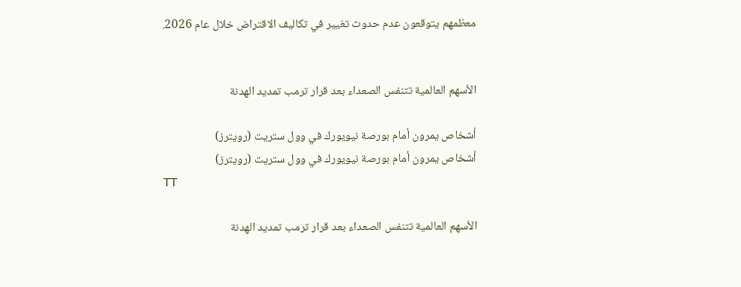معظمهم يتوقعون عدم حدوث تغيير في تكاليف الاقتراض خلال عام 2026.


الأسهم العالمية تتنفس الصعداء بعد قرار ترمب تمديد الهدنة

أشخاص يمرون أمام بورصة نيويورك في وول ستريت (رويترز)
أشخاص يمرون أمام بورصة نيويورك في وول ستريت (رويترز)
TT

الأسهم العالمية تتنفس الصعداء بعد قرار ترمب تمديد الهدنة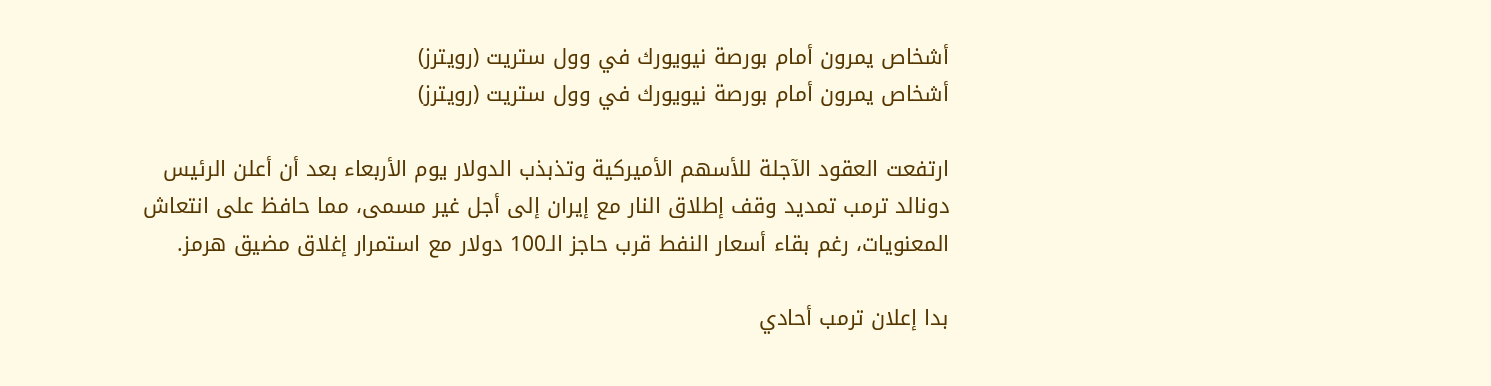أشخاص يمرون أمام بورصة نيويورك في وول ستريت (رويترز)
أشخاص يمرون أمام بورصة نيويورك في وول ستريت (رويترز)

ارتفعت العقود الآجلة للأسهم الأميركية وتذبذب الدولار يوم الأربعاء بعد أن أعلن الرئيس دونالد ترمب تمديد وقف إطلاق النار مع إيران إلى أجل غير مسمى، مما حافظ على انتعاش المعنويات، رغم بقاء أسعار النفط قرب حاجز الـ100 دولار مع استمرار إغلاق مضيق هرمز.

بدا إعلان ترمب أحادي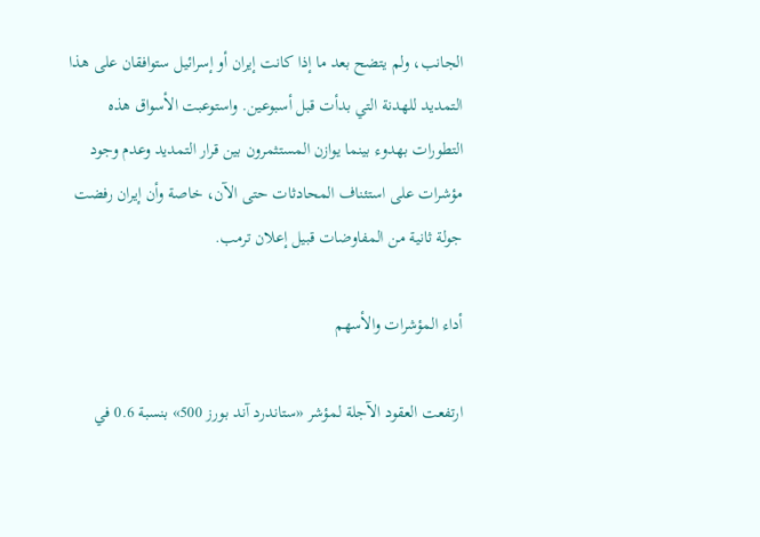الجانب، ولم يتضح بعد ما إذا كانت إيران أو إسرائيل ستوافقان على هذا التمديد للهدنة التي بدأت قبل أسبوعين. واستوعبت الأسواق هذه التطورات بهدوء بينما يوازن المستثمرون بين قرار التمديد وعدم وجود مؤشرات على استئناف المحادثات حتى الآن، خاصة وأن إيران رفضت جولة ثانية من المفاوضات قبيل إعلان ترمب.

أداء المؤشرات والأسهم

ارتفعت العقود الآجلة لمؤشر «ستاندرد آند بورز 500» بنسبة 0.6 في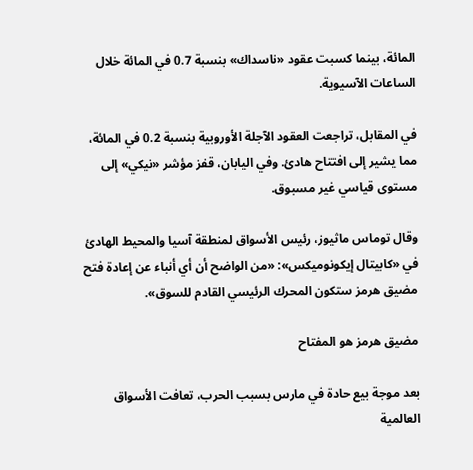المائة، بينما كسبت عقود «ناسداك» بنسبة 0.7 في المائة خلال الساعات الآسيوية.

في المقابل، تراجعت العقود الآجلة الأوروبية بنسبة 0.2 في المائة، مما يشير إلى افتتاح هادئ. وفي اليابان، قفز مؤشر «نيكي» إلى مستوى قياسي غير مسبوق.

وقال توماس ماثيوز، رئيس الأسواق لمنطقة آسيا والمحيط الهادئ في «كابيتال إيكونوميكس»: «من الواضح أن أي أنباء عن إعادة فتح مضيق هرمز ستكون المحرك الرئيسي القادم للسوق».

مضيق هرمز هو المفتاح

بعد موجة بيع حادة في مارس بسبب الحرب، تعافت الأسواق العالمية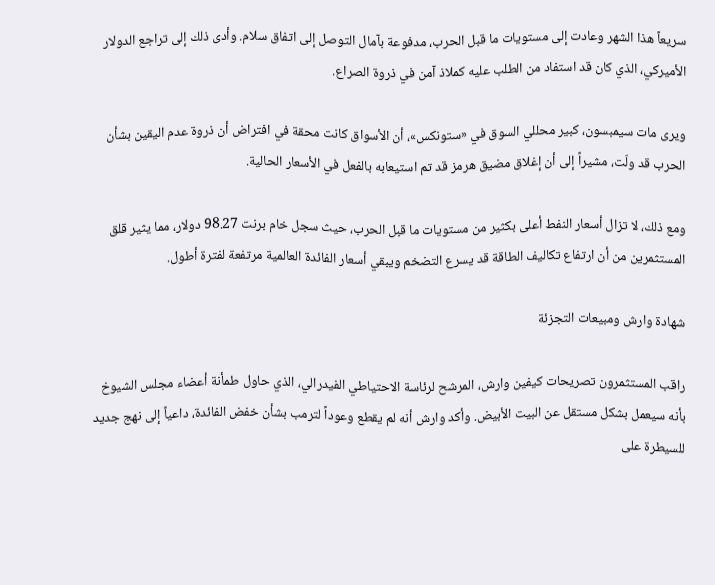سريعاً هذا الشهر وعادت إلى مستويات ما قبل الحرب، مدفوعة بآمال التوصل إلى اتفاق سلام. وأدى ذلك إلى تراجع الدولار الأميركي، الذي كان قد استفاد من الطلب عليه كملاذ آمن في ذروة الصراع.

ويرى مات سيمبسون، كبير محللي السوق في «ستونكس»، أن الأسواق كانت محقة في افتراض أن ذروة عدم اليقين بشأن الحرب قد ولّت، مشيراً إلى أن إغلاق مضيق هرمز قد تم استيعابه بالفعل في الأسعار الحالية.

ومع ذلك، لا تزال أسعار النفط أعلى بكثير من مستويات ما قبل الحرب، حيث سجل خام برنت 98.27 دولار، مما يثير قلق المستثمرين من أن ارتفاع تكاليف الطاقة قد يسرع التضخم ويبقي أسعار الفائدة العالمية مرتفعة لفترة أطول.

شهادة وارش ومبيعات التجزئة

راقب المستثمرون تصريحات كيفين وارش، المرشح لرئاسة الاحتياطي الفيدرالي، الذي حاول طمأنة أعضاء مجلس الشيوخ بأنه سيعمل بشكل مستقل عن البيت الأبيض. وأكد وارش أنه لم يقطع وعوداً لترمب بشأن خفض الفائدة، داعياً إلى نهج جديد للسيطرة على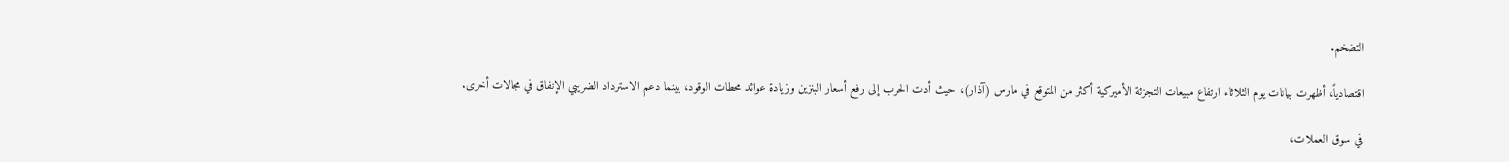التضخم.

اقتصادياً، أظهرت بيانات يوم الثلاثاء ارتفاع مبيعات التجزئة الأميركية أكثر من المتوقع في مارس (آذار)، حيث أدت الحرب إلى رفع أسعار البنزين وزيادة عوائد محطات الوقود، بينما دعم الاسترداد الضريبي الإنفاق في مجالات أخرى.

في سوق العملات،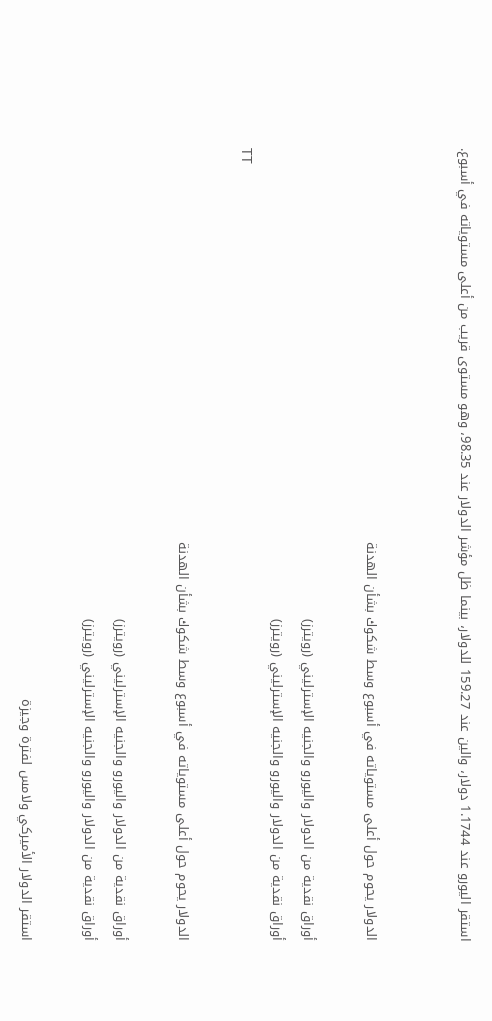استقر اليورو عند 1.1744 دولار، والين عند 159.27 للدولار، بينما ظل مؤشر الدولار عند 98.35، وهو مستوى قريب من أعلى مستوياته في أسبوع.


الدولار يحوم حول أعلى مستوياته في أسبوع وسط شكوك بشأن الهدنة

أوراق نقدية من الدولار واليورو والجنيه الإسترليني (رويترز)
أوراق نقدية من الدولار واليورو والجنيه الإسترليني (رويترز)
TT

الدولار يحوم حول أعلى مستوياته في أسبوع وسط شكوك بشأن الهدنة

أوراق نقدية من الدولار واليورو والجنيه الإسترليني (رويترز)
أوراق نقدية من الدولار واليورو والجنيه الإسترليني (رويترز)

استقر الدولار الأميركي ولامس لفترة وجيزة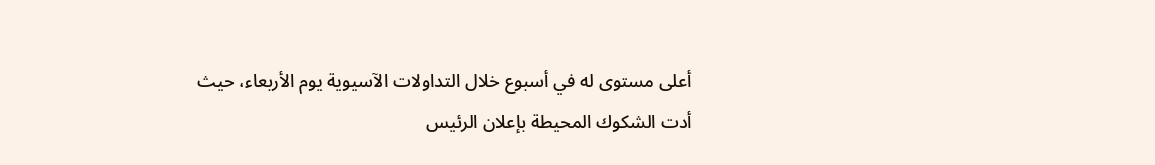أعلى مستوى له في أسبوع خلال التداولات الآسيوية يوم الأربعاء، حيث أدت الشكوك المحيطة بإعلان الرئيس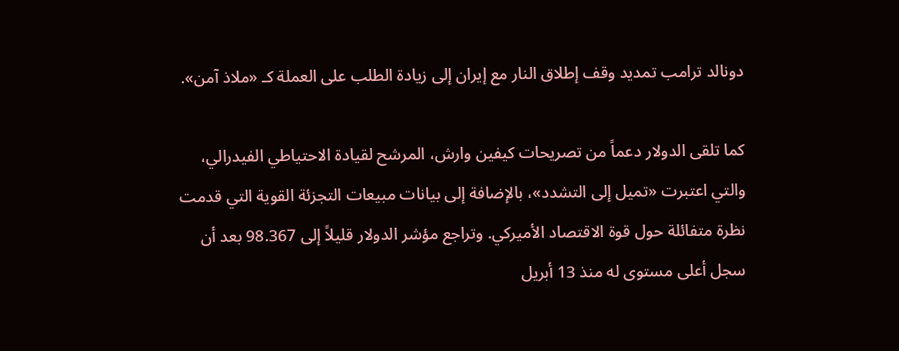دونالد ترامب تمديد وقف إطلاق النار مع إيران إلى زيادة الطلب على العملة كـ «ملاذ آمن».

كما تلقى الدولار دعماً من تصريحات كيفين وارش، المرشح لقيادة الاحتياطي الفيدرالي، والتي اعتبرت «تميل إلى التشدد»، بالإضافة إلى بيانات مبيعات التجزئة القوية التي قدمت نظرة متفائلة حول قوة الاقتصاد الأميركي. وتراجع مؤشر الدولار قليلاً إلى 98.367 بعد أن سجل أعلى مستوى له منذ 13 أبريل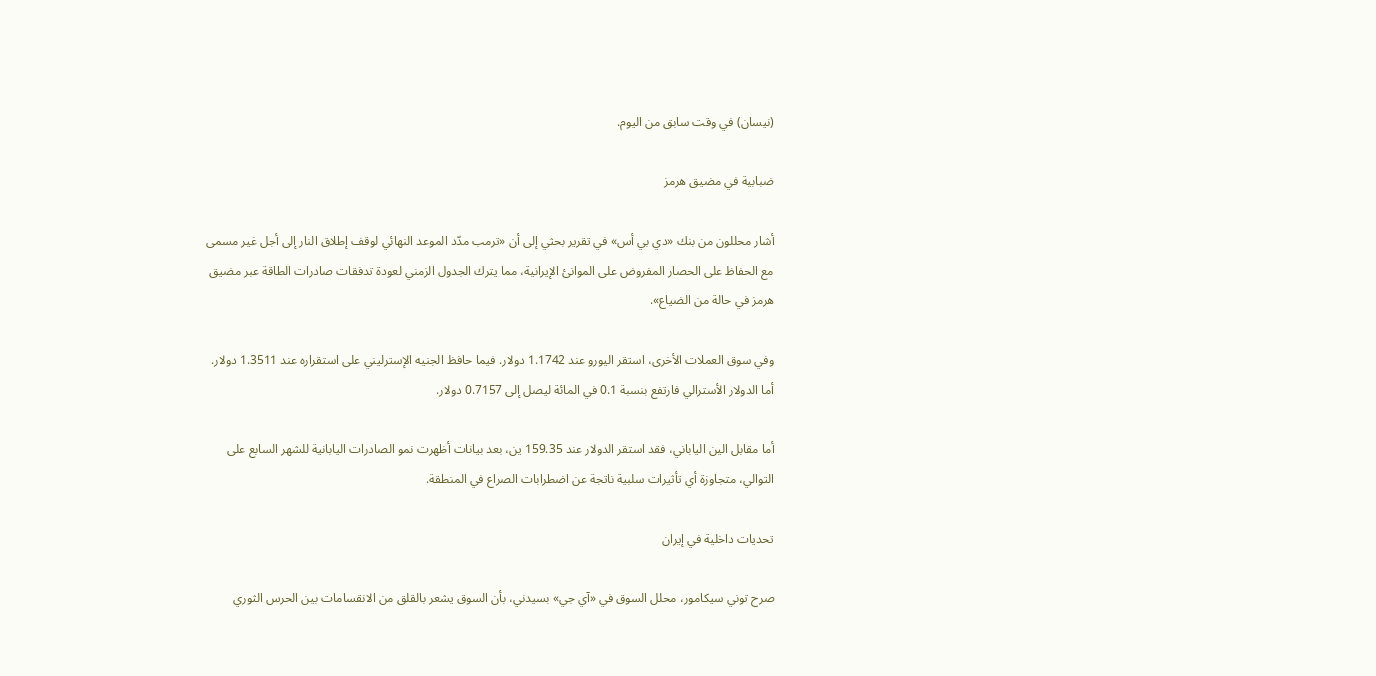(نيسان) في وقت سابق من اليوم.

ضبابية في مضيق هرمز

أشار محللون من بنك «دي بي أس» في تقرير بحثي إلى أن «ترمب مدّد الموعد النهائي لوقف إطلاق النار إلى أجل غير مسمى مع الحفاظ على الحصار المفروض على الموانئ الإيرانية، مما يترك الجدول الزمني لعودة تدفقات صادرات الطاقة عبر مضيق هرمز في حالة من الضياع».

وفي سوق العملات الأخرى، استقر اليورو عند 1.1742 دولار. فيما حافظ الجنيه الإسترليني على استقراره عند 1.3511 دولار. أما الدولار الأسترالي فارتفع بنسبة 0.1 في المائة ليصل إلى 0.7157 دولار.

أما مقابل الين الياباني، فقد استقر الدولار عند 159.35 ين، بعد بيانات أظهرت نمو الصادرات اليابانية للشهر السابع على التوالي، متجاوزة أي تأثيرات سلبية ناتجة عن اضطرابات الصراع في المنطقة.

تحديات داخلية في إيران

صرح توني سيكامور، محلل السوق في «آي جي» بسيدني، بأن السوق يشعر بالقلق من الانقسامات بين الحرس الثوري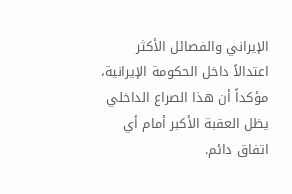الإيراني والفصائل الأكثر اعتدالاً داخل الحكومة الإيرانية، مؤكداً أن هذا الصراع الداخلي يظل العقبة الأكبر أمام أي اتفاق دائم.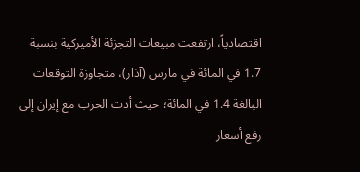اقتصادياً، ارتفعت مبيعات التجزئة الأميركية بنسبة 1.7 في المائة في مارس (آذار)، متجاوزة التوقعات البالغة 1.4 في المائة؛ حيث أدت الحرب مع إيران إلى رفع أسعار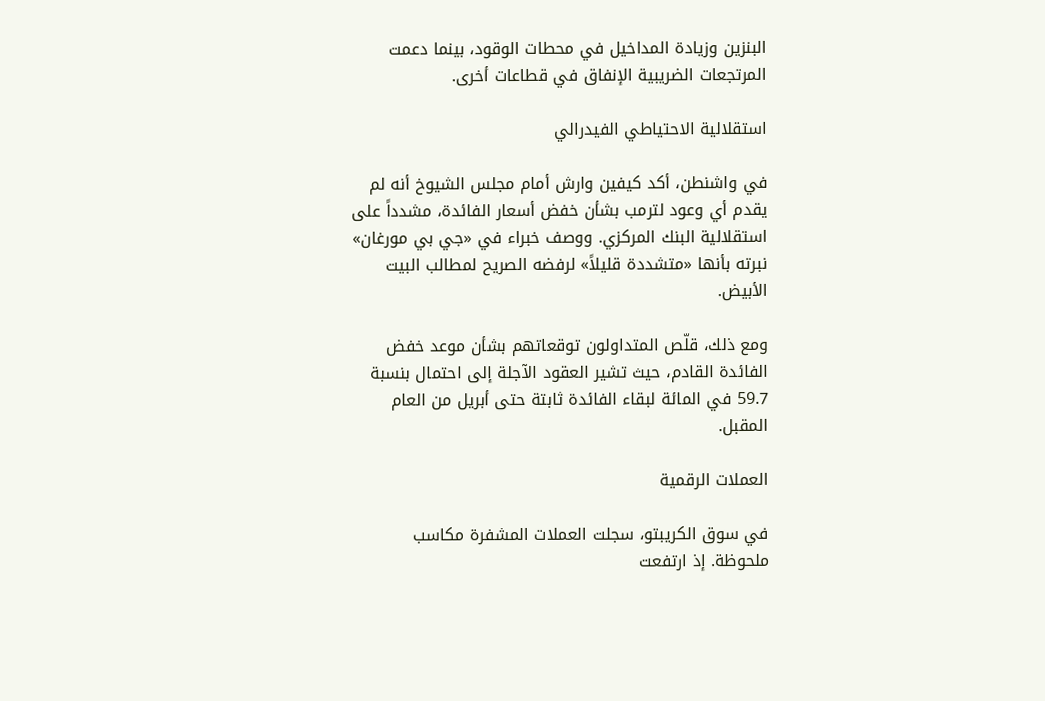البنزين وزيادة المداخيل في محطات الوقود، بينما دعمت المرتجعات الضريبية الإنفاق في قطاعات أخرى.

استقلالية الاحتياطي الفيدرالي

في واشنطن، أكد كيفين وارش أمام مجلس الشيوخ أنه لم يقدم أي وعود لترمب بشأن خفض أسعار الفائدة، مشدداً على استقلالية البنك المركزي. ووصف خبراء في «جي بي مورغان» نبرته بأنها «متشددة قليلاً» لرفضه الصريح لمطالب البيت الأبيض.

ومع ذلك، قلّص المتداولون توقعاتهم بشأن موعد خفض الفائدة القادم، حيث تشير العقود الآجلة إلى احتمال بنسبة 59.7 في المائة لبقاء الفائدة ثابتة حتى أبريل من العام المقبل.

العملات الرقمية

في سوق الكريبتو، سجلت العملات المشفرة مكاسب ملحوظة. إذ ارتفعت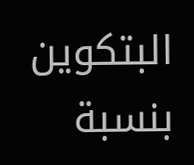البتكوين بنسبة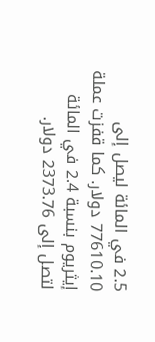2.5 في المائة ليصل إلى 77610.10 دولار. كما قفزت عملة إيثريوم بنسبة 2.4 في المائة لتصل إلى 2373.76 دولار.